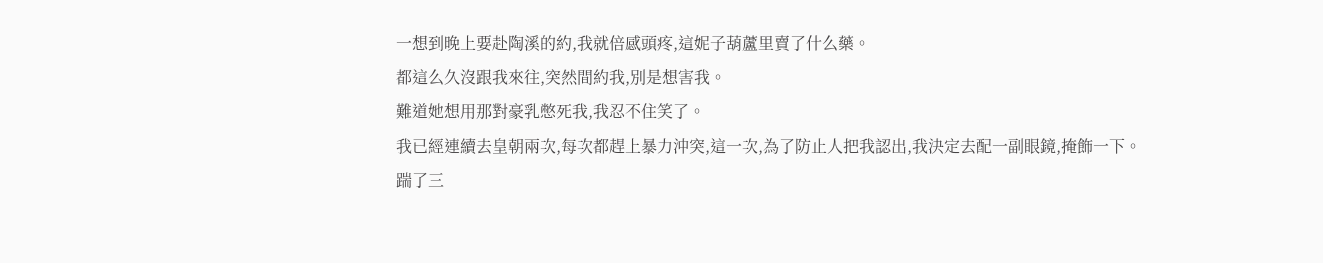一想到晚上要赴陶溪的約,我就倍感頭疼,這妮子葫蘆里賣了什么藥。
都這么久沒跟我來往,突然間約我,別是想害我。
難道她想用那對豪乳憋死我,我忍不住笑了。
我已經連續去皇朝兩次,每次都趕上暴力沖突,這一次,為了防止人把我認出,我決定去配一副眼鏡,掩飾一下。
踹了三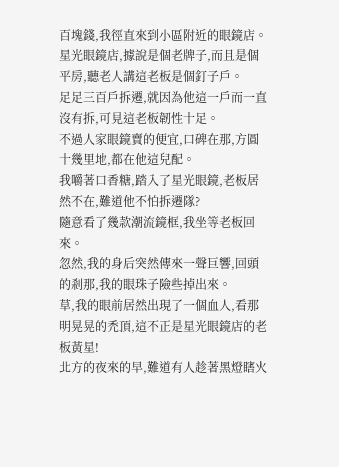百塊錢,我徑直來到小區附近的眼鏡店。
星光眼鏡店,據說是個老牌子,而且是個平房,聽老人講這老板是個釘子戶。
足足三百戶拆遷,就因為他這一戶而一直沒有拆,可見這老板韌性十足。
不過人家眼鏡賣的便宜,口碑在那,方圓十幾里地,都在他這兒配。
我嚼著口香糖,踏入了星光眼鏡,老板居然不在,難道他不怕拆遷隊?
隨意看了幾款潮流鏡框,我坐等老板回來。
忽然,我的身后突然傳來一聲巨響,回頭的剎那,我的眼珠子險些掉出來。
草,我的眼前居然出現了一個血人,看那明晃晃的禿頂,這不正是星光眼鏡店的老板黃星!
北方的夜來的早,難道有人趁著黑燈瞎火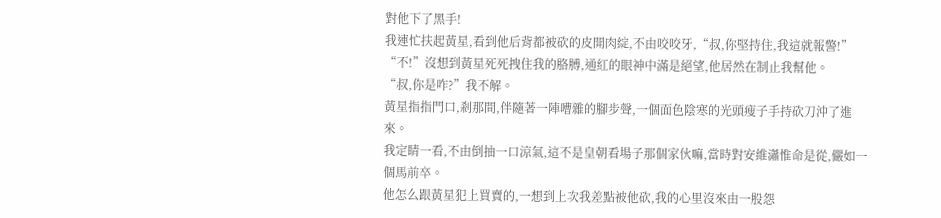對他下了黑手!
我連忙扶起黃星,看到他后背都被砍的皮開肉綻,不由咬咬牙,“叔,你堅持住,我這就報警!”
“不!”沒想到黃星死死拽住我的胳膊,通紅的眼神中滿是絕望,他居然在制止我幫他。
“叔,你是咋?”我不解。
黃星指指門口,剎那間,伴隨著一陣嘈雜的腳步聲,一個面色陰寒的光頭瘦子手持砍刀沖了進來。
我定睛一看,不由倒抽一口涼氣,這不是皇朝看場子那個家伙嘛,當時對安維瀟惟命是從,儼如一個馬前卒。
他怎么跟黃星犯上買賣的,一想到上次我差點被他砍,我的心里沒來由一股怨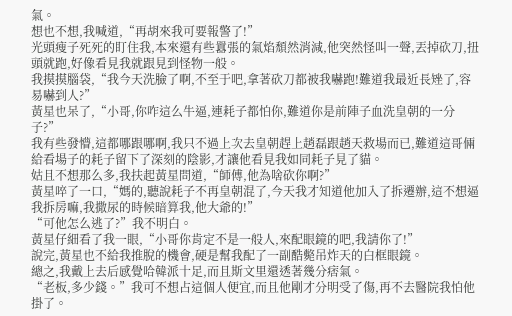氣。
想也不想,我喊道,“再胡來我可要報警了!”
光頭瘦子死死的盯住我,本來還有些囂張的氣焰頹然消減,他突然怪叫一聲,丟掉砍刀,扭頭就跑,好像看見我就跟見到怪物一般。
我摸摸腦袋,“我今天洗臉了啊,不至于吧,拿著砍刀都被我嚇跑!難道我最近長矬了,容易嚇到人?”
黃星也呆了,“小哥,你咋這么牛逼,連耗子都怕你,難道你是前陣子血洗皇朝的一分子?”
我有些發懵,這都哪跟哪啊,我只不過上次去皇朝趕上趙磊跟趙天救場而已,難道這哥倆給看場子的耗子留下了深刻的陰影,才讓他看見我如同耗子見了貓。
姑且不想那么多,我扶起黃星問道,“師傅,他為啥砍你啊?”
黃星啐了一口,“媽的,聽說耗子不再皇朝混了,今天我才知道他加入了拆遷辦,這不想逼我拆房嘛,我撒尿的時候暗算我,他大爺的!”
“可他怎么逃了?”我不明白。
黃星仔細看了我一眼,“小哥你肯定不是一般人,來配眼鏡的吧,我請你了!”
說完,黃星也不給我推脫的機會,硬是幫我配了一副酷斃吊炸天的白框眼鏡。
總之,我戴上去后感覺哈韓派十足,而且斯文里還透著幾分痞氣。
“老板,多少錢。”我可不想占這個人便宜,而且他剛才分明受了傷,再不去醫院我怕他掛了。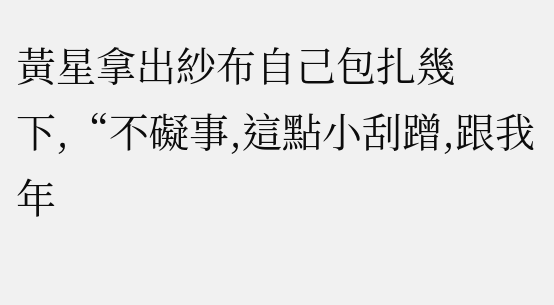黃星拿出紗布自己包扎幾下,“不礙事,這點小刮蹭,跟我年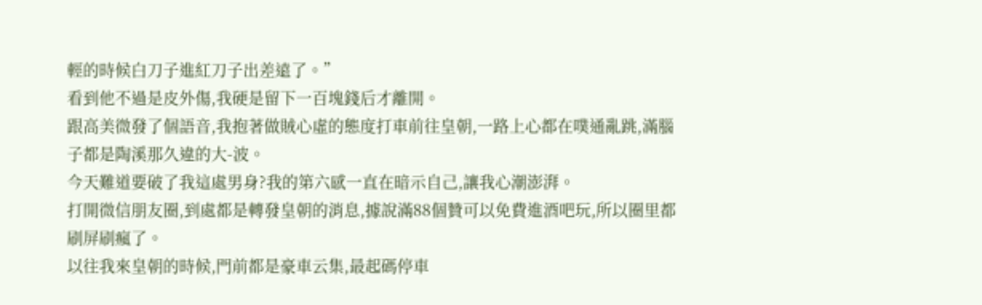輕的時候白刀子進紅刀子出差遠了。”
看到他不過是皮外傷,我硬是留下一百塊錢后才離開。
跟高美微發了個語音,我抱著做賊心虛的態度打車前往皇朝,一路上心都在噗通亂跳,滿腦子都是陶溪那久違的大-波。
今天難道要破了我這處男身?我的第六感一直在暗示自己,讓我心潮澎湃。
打開微信朋友圈,到處都是轉發皇朝的消息,據說滿88個贊可以免費進酒吧玩,所以圈里都刷屏刷瘋了。
以往我來皇朝的時候,門前都是豪車云集,最起碼停車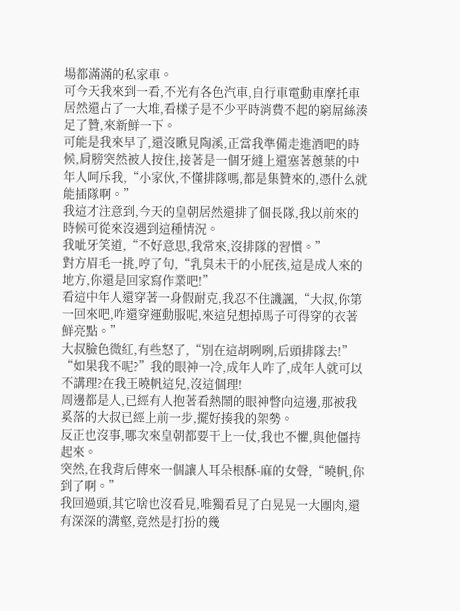場都滿滿的私家車。
可今天我來到一看,不光有各色汽車,自行車電動車摩托車居然還占了一大堆,看樣子是不少平時消費不起的窮屌絲湊足了贊,來新鮮一下。
可能是我來早了,還沒瞅見陶溪,正當我準備走進酒吧的時候,肩膀突然被人按住,接著是一個牙縫上還塞著蔥葉的中年人呵斥我,“小家伙,不懂排隊嗎,都是集贊來的,憑什么就能插隊啊。”
我這才注意到,今天的皇朝居然還排了個長隊,我以前來的時候可從來沒遇到這種情況。
我呲牙笑道,“不好意思,我常來,沒排隊的習慣。”
對方眉毛一挑,哼了句,“乳臭未干的小屁孩,這是成人來的地方,你還是回家寫作業吧!”
看這中年人還穿著一身假耐克,我忍不住譏諷,“大叔,你第一回來吧,咋還穿運動服呢,來這兒想掉馬子可得穿的衣著鮮亮點。”
大叔臉色微紅,有些怒了,“別在這胡咧咧,后頭排隊去!”
“如果我不呢?”我的眼神一冷,成年人咋了,成年人就可以不講理?在我王曉帆這兒,沒這個理!
周邊都是人,已經有人抱著看熱鬧的眼神瞥向這邊,那被我奚落的大叔已經上前一步,擺好揍我的架勢。
反正也沒事,哪次來皇朝都要干上一仗,我也不懼,與他僵持起來。
突然,在我背后傳來一個讓人耳朵根酥-麻的女聲,“曉帆,你到了啊。”
我回過頭,其它啥也沒看見,唯獨看見了白晃晃一大團肉,還有深深的溝壑,竟然是打扮的幾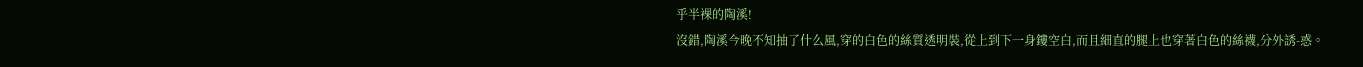乎半裸的陶溪!
沒錯,陶溪今晚不知抽了什么風,穿的白色的絲質透明裝,從上到下一身鏤空白,而且細直的腿上也穿著白色的絲襪,分外誘-惑。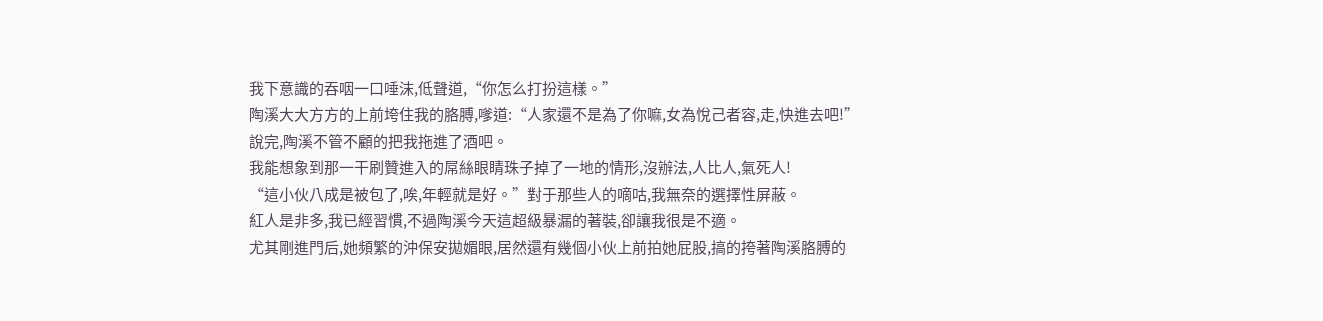我下意識的吞咽一口唾沫,低聲道,“你怎么打扮這樣。”
陶溪大大方方的上前垮住我的胳膊,嗲道:“人家還不是為了你嘛,女為悅己者容,走,快進去吧!”
說完,陶溪不管不顧的把我拖進了酒吧。
我能想象到那一干刷贊進入的屌絲眼睛珠子掉了一地的情形,沒辦法,人比人,氣死人!
“這小伙八成是被包了,唉,年輕就是好。”對于那些人的嘀咕,我無奈的選擇性屏蔽。
紅人是非多,我已經習慣,不過陶溪今天這超級暴漏的著裝,卻讓我很是不適。
尤其剛進門后,她頻繁的沖保安拋媚眼,居然還有幾個小伙上前拍她屁股,搞的挎著陶溪胳膊的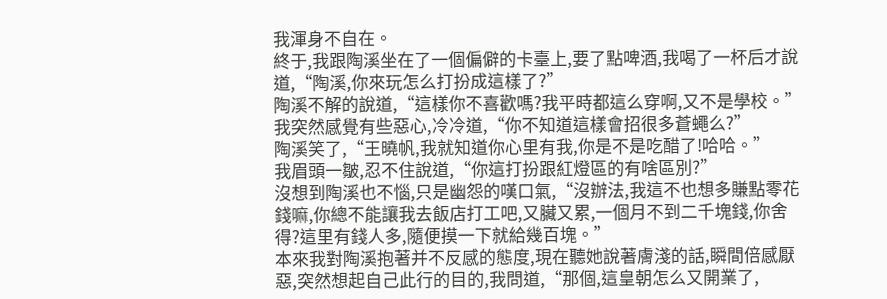我渾身不自在。
終于,我跟陶溪坐在了一個偏僻的卡臺上,要了點啤酒,我喝了一杯后才說道,“陶溪,你來玩怎么打扮成這樣了?”
陶溪不解的說道,“這樣你不喜歡嗎?我平時都這么穿啊,又不是學校。”
我突然感覺有些惡心,冷冷道,“你不知道這樣會招很多蒼蠅么?”
陶溪笑了,“王曉帆,我就知道你心里有我,你是不是吃醋了!哈哈。”
我眉頭一皺,忍不住說道,“你這打扮跟紅燈區的有啥區別?”
沒想到陶溪也不惱,只是幽怨的嘆口氣,“沒辦法,我這不也想多賺點零花錢嘛,你總不能讓我去飯店打工吧,又臟又累,一個月不到二千塊錢,你舍得?這里有錢人多,隨便摸一下就給幾百塊。”
本來我對陶溪抱著并不反感的態度,現在聽她說著膚淺的話,瞬間倍感厭惡,突然想起自己此行的目的,我問道,“那個,這皇朝怎么又開業了,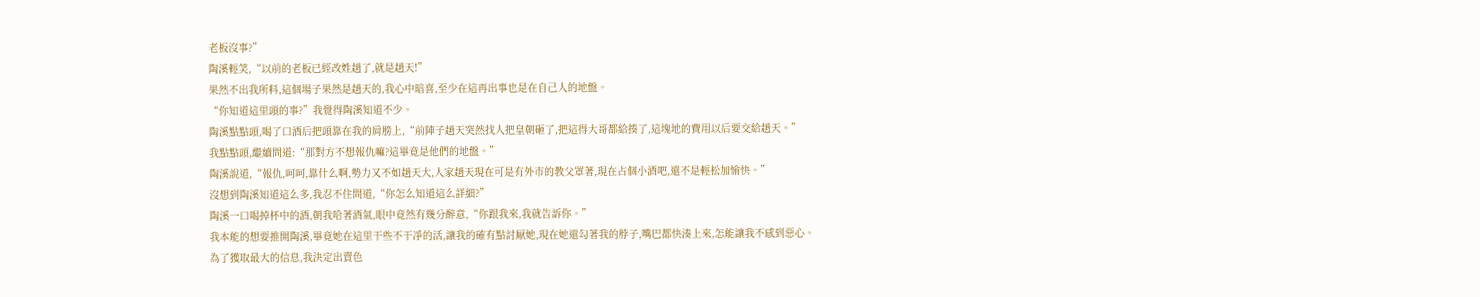老板沒事?”
陶溪輕笑,“以前的老板已經改姓趙了,就是趙天!”
果然不出我所料,這個場子果然是趙天的,我心中暗喜,至少在這再出事也是在自己人的地盤。
“你知道這里頭的事?”我覺得陶溪知道不少。
陶溪點點頭,喝了口酒后把頭靠在我的肩膀上,“前陣子趙天突然找人把皇朝砸了,把這得大哥都給揍了,這塊地的費用以后要交給趙天。”
我點點頭,繼續問道:“那對方不想報仇嘛?這畢竟是他們的地盤。”
陶溪說道,“報仇,呵呵,靠什么啊,勢力又不如趙天大,人家趙天現在可是有外市的教父罩著,現在占個小酒吧,還不是輕松加愉快。”
沒想到陶溪知道這么多,我忍不住問道,“你怎么知道這么詳細?”
陶溪一口喝掉杯中的酒,朝我哈著酒氣,眼中竟然有幾分醉意,“你跟我來,我就告訴你。”
我本能的想要推開陶溪,畢竟她在這里干些不干凈的活,讓我的確有點討厭她,現在她還勾著我的脖子,嘴巴都快湊上來,怎能讓我不感到惡心。
為了獲取最大的信息,我決定出賣色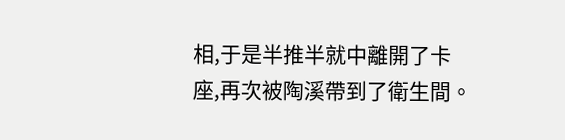相,于是半推半就中離開了卡座,再次被陶溪帶到了衛生間。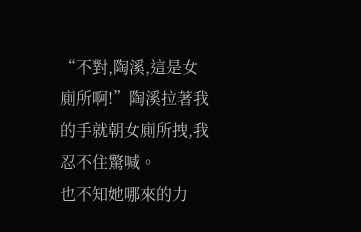“不對,陶溪,這是女廁所啊!”陶溪拉著我的手就朝女廁所拽,我忍不住驚喊。
也不知她哪來的力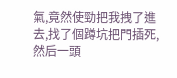氣,竟然使勁把我拽了進去,找了個蹲坑把門插死,然后一頭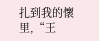扎到我的懷里,“王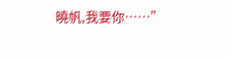曉帆,我要你……”